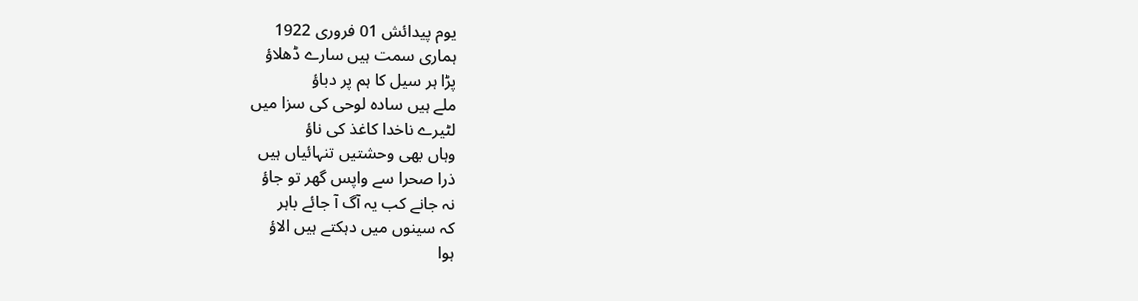یوم پیدائش 01 فروری 1922
ہماری سمت ہیں سارے ڈھلاؤ
پڑا ہر سیل کا ہم پر دباؤ
ملے ہیں سادہ لوحی کی سزا میں
لٹیرے ناخدا کاغذ کی ناؤ
وہاں بھی وحشتیں تنہائیاں ہیں
ذرا صحرا سے واپس گھر تو جاؤ
نہ جانے کب یہ آگ آ جائے باہر
کہ سینوں میں دہکتے ہیں الاؤ
ہوا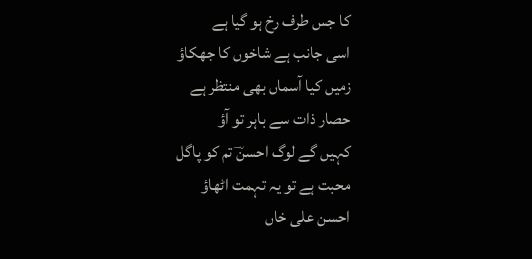کا جس طرف رخ ہو گیا ہے
اسی جانب ہے شاخوں کا جھکاؤ
زمیں کیا آسماں بھی منتظر ہے
حصار ذات سے باہر تو آؤ
کہیں گے لوگ احسنؔ تم کو پاگل
محبت ہے تو یہ تہمت اٹھاؤ
احسن علی خاں